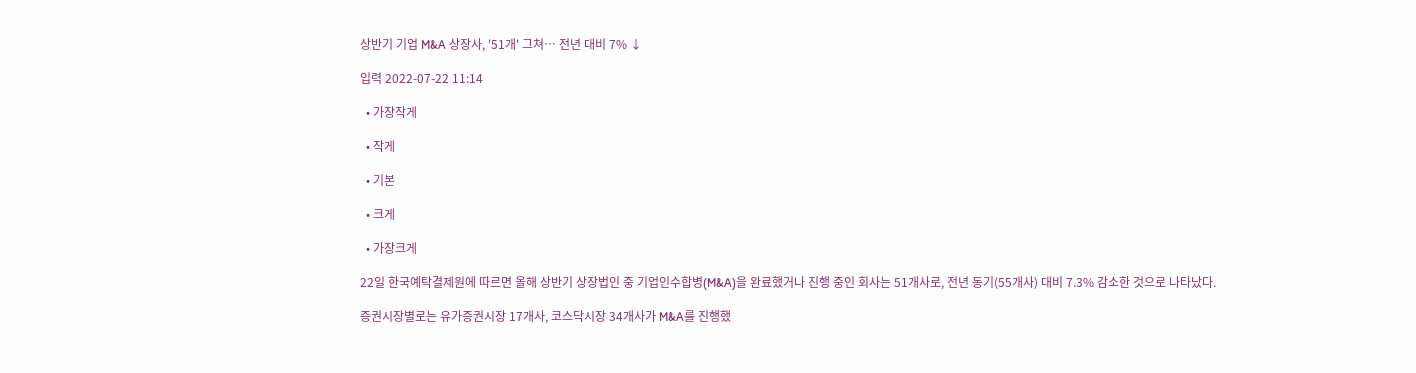상반기 기업 M&A 상장사, '51개' 그쳐… 전년 대비 7% ↓

입력 2022-07-22 11:14

  • 가장작게

  • 작게

  • 기본

  • 크게

  • 가장크게

22일 한국예탁결제원에 따르면 올해 상반기 상장법인 중 기업인수합병(M&A)을 완료했거나 진행 중인 회사는 51개사로, 전년 동기(55개사) 대비 7.3% 감소한 것으로 나타났다.

증권시장별로는 유가증권시장 17개사, 코스닥시장 34개사가 M&A를 진행했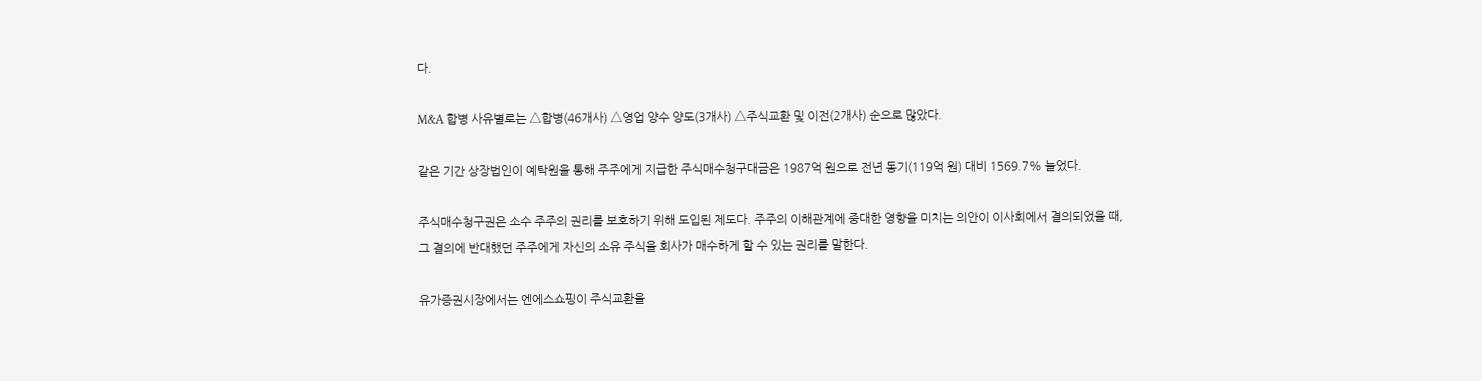다.

M&A 합병 사유별로는 △합병(46개사) △영업 양수 양도(3개사) △주식교환 및 이전(2개사) 순으로 많았다.

같은 기간 상장법인이 예탁원을 통해 주주에게 지급한 주식매수청구대금은 1987억 원으로 전년 동기(119억 원) 대비 1569.7% 늘었다.

주식매수청구권은 소수 주주의 권리를 보호하기 위해 도입된 제도다. 주주의 이해관계에 중대한 영향을 미치는 의안이 이사회에서 결의되었을 때, 그 결의에 반대했던 주주에게 자신의 소유 주식을 회사가 매수하게 할 수 있는 권리를 말한다.

유가증권시장에서는 엔에스쇼핑이 주식교환을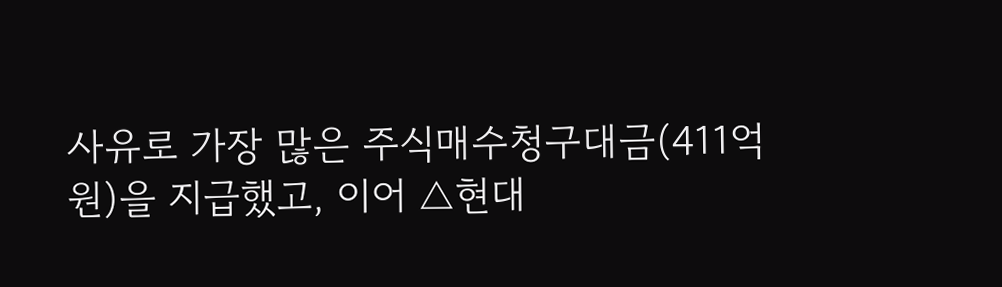사유로 가장 많은 주식매수청구대금(411억 원)을 지급했고, 이어 △현대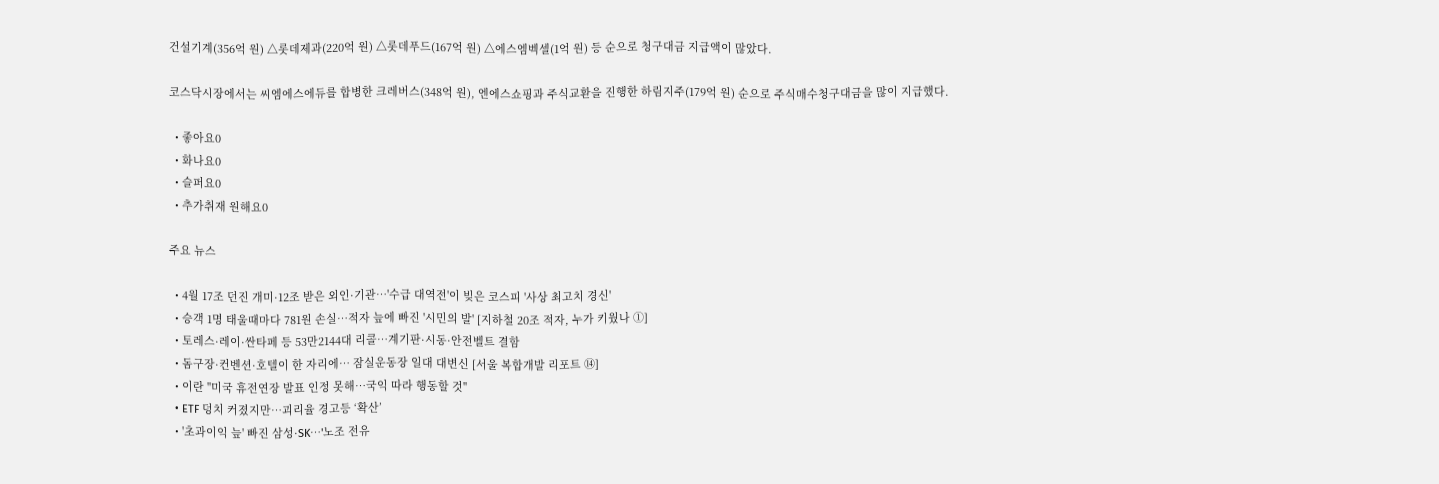건설기계(356억 원) △롯데제과(220억 원) △롯데푸드(167억 원) △에스엠벡셀(1억 원) 등 순으로 청구대금 지급액이 많았다.

코스닥시장에서는 씨엠에스에듀를 합병한 크레버스(348억 원), 엔에스쇼핑과 주식교환을 진행한 하림지주(179억 원) 순으로 주식매수청구대금을 많이 지급했다.

  • 좋아요0
  • 화나요0
  • 슬퍼요0
  • 추가취재 원해요0

주요 뉴스

  • 4월 17조 던진 개미·12조 받은 외인·기관…'수급 대역전'이 빚은 코스피 '사상 최고치 경신'
  • 승객 1명 태울때마다 781원 손실…적자 늪에 빠진 '시민의 발' [지하철 20조 적자, 누가 키웠나 ①]
  • 토레스·레이·싼타페 등 53만2144대 리콜…계기판·시동·안전벨트 결함
  • 돔구장·컨벤션·호텔이 한 자리에… 잠실운동장 일대 대변신 [서울 복합개발 리포트 ⑭]
  • 이란 "미국 휴전연장 발표 인정 못해⋯국익 따라 행동할 것"
  • ETF 덩치 커졌지만…괴리율 경고등 ‘확산’
  • '초과이익 늪' 빠진 삼성·SK⋯'노조 전유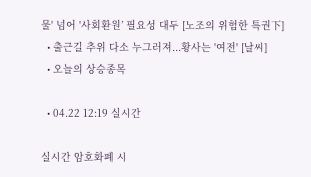물' 넘어 '사회환원’ 필요성 대두 [노조의 위험한 특권下]
  • 출근길 추위 다소 누그러져...황사는 '여전' [날씨]
  • 오늘의 상승종목

  • 04.22 12:19 실시간

실시간 암호화폐 시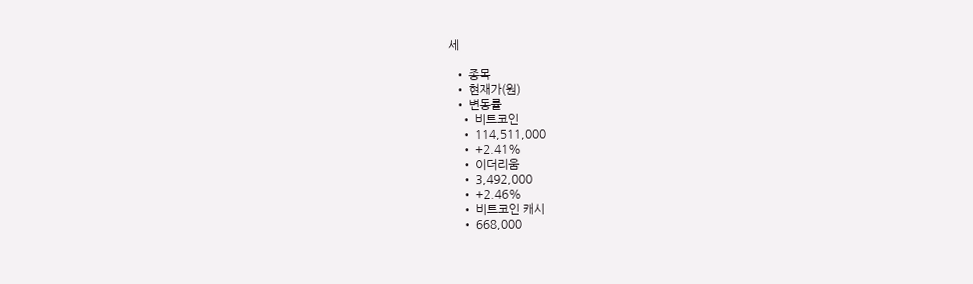세

  • 종목
  • 현재가(원)
  • 변동률
    • 비트코인
    • 114,511,000
    • +2.41%
    • 이더리움
    • 3,492,000
    • +2.46%
    • 비트코인 캐시
    • 668,000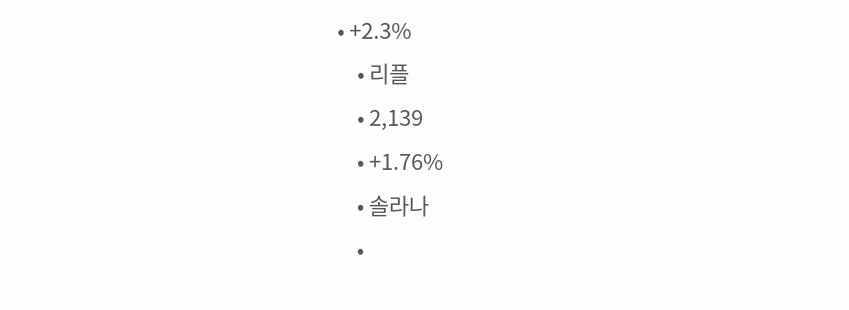• +2.3%
    • 리플
    • 2,139
    • +1.76%
    • 솔라나
    •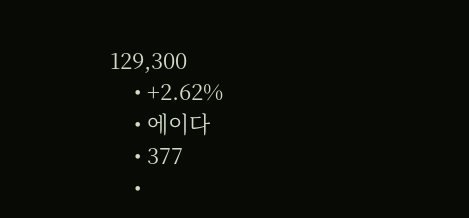129,300
    • +2.62%
    • 에이다
    • 377
    •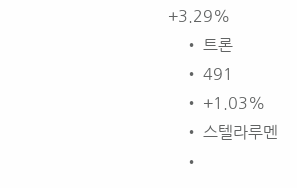+3.29%
    • 트론
    • 491
    • +1.03%
    • 스텔라루멘
    •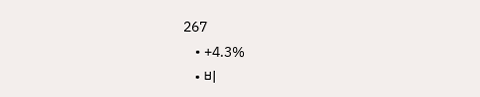267
    • +4.3%
    • 비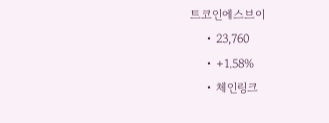트코인에스브이
    • 23,760
    • +1.58%
    • 체인링크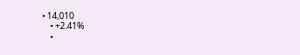• 14,010
    • +2.41%
    •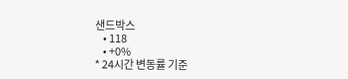샌드박스
    • 118
    • +0%
* 24시간 변동률 기준